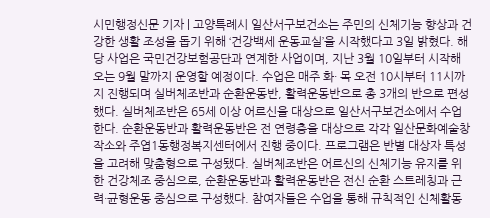시민행정신문 기자 | 고양특례시 일산서구보건소는 주민의 신체기능 향상과 건강한 생활 조성을 돕기 위해 ‘건강백세 운동교실’을 시작했다고 3일 밝혔다. 해당 사업은 국민건강보험공단과 연계한 사업이며, 지난 3월 10일부터 시작해 오는 9월 말까지 운영할 예정이다. 수업은 매주 화· 목 오전 10시부터 11시까지 진행되며 실버체조반과 순환운동반, 활력운동반으로 총 3개의 반으로 편성했다. 실버체조반은 65세 이상 어르신을 대상으로 일산서구보건소에서 수업한다. 순환운동반과 활력운동반은 전 연령층을 대상으로 각각 일산문화예술창작소와 주엽1동행정복지센터에서 진행 중이다. 프로그램은 반별 대상자 특성을 고려해 맞춤형으로 구성됐다. 실버체조반은 어르신의 신체기능 유지를 위한 건강체조 중심으로, 순환운동반과 활력운동반은 전신 순환 스트레칭과 근력·균형운동 중심으로 구성했다. 참여자들은 수업을 통해 규칙적인 신체활동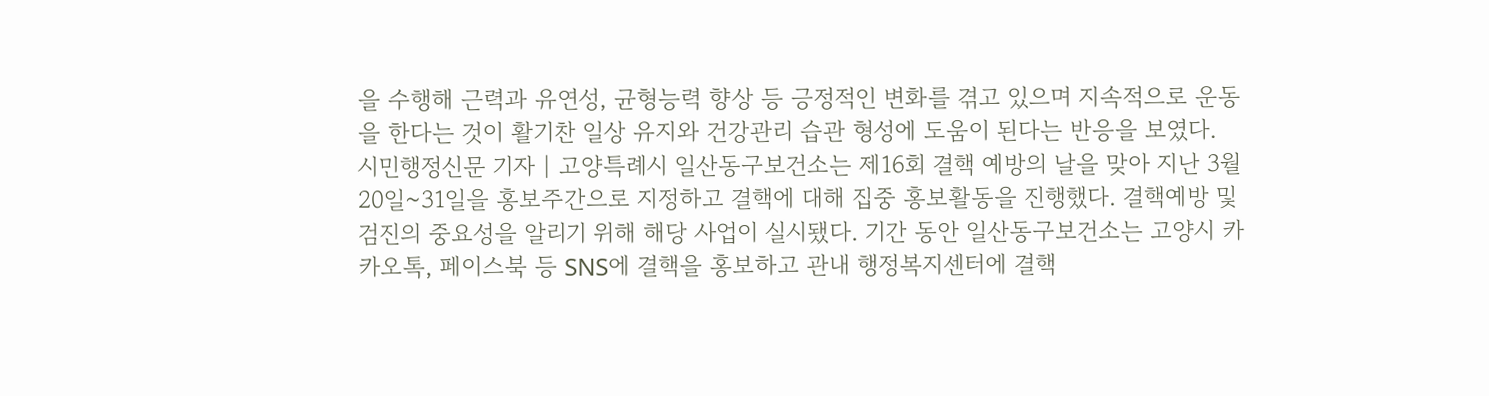을 수행해 근력과 유연성, 균형능력 향상 등 긍정적인 변화를 겪고 있으며 지속적으로 운동을 한다는 것이 활기찬 일상 유지와 건강관리 습관 형성에 도움이 된다는 반응을 보였다.
시민행정신문 기자 | 고양특례시 일산동구보건소는 제16회 결핵 예방의 날을 맞아 지난 3월 20일~31일을 홍보주간으로 지정하고 결핵에 대해 집중 홍보활동을 진행했다. 결핵예방 및 검진의 중요성을 알리기 위해 해당 사업이 실시됐다. 기간 동안 일산동구보건소는 고양시 카카오톡, 페이스북 등 SNS에 결핵을 홍보하고 관내 행정복지센터에 결핵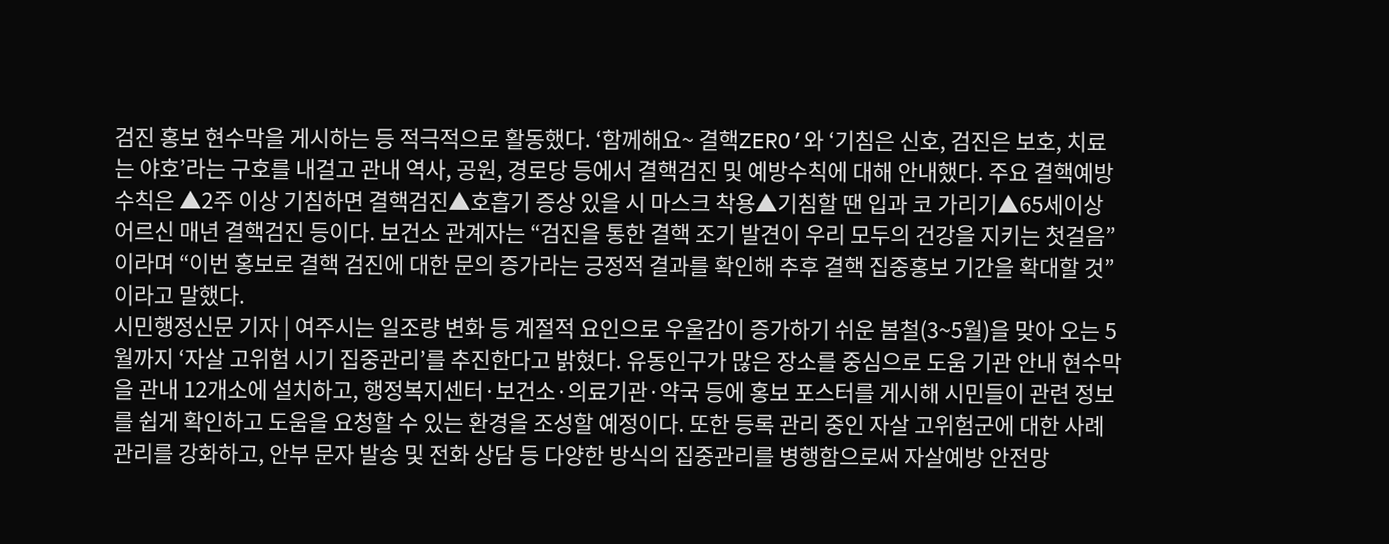검진 홍보 현수막을 게시하는 등 적극적으로 활동했다. ‘함께해요~ 결핵ZERO’와 ‘기침은 신호, 검진은 보호, 치료는 야호’라는 구호를 내걸고 관내 역사, 공원, 경로당 등에서 결핵검진 및 예방수칙에 대해 안내했다. 주요 결핵예방 수칙은 ▲2주 이상 기침하면 결핵검진▲호흡기 증상 있을 시 마스크 착용▲기침할 땐 입과 코 가리기▲65세이상 어르신 매년 결핵검진 등이다. 보건소 관계자는 “검진을 통한 결핵 조기 발견이 우리 모두의 건강을 지키는 첫걸음”이라며 “이번 홍보로 결핵 검진에 대한 문의 증가라는 긍정적 결과를 확인해 추후 결핵 집중홍보 기간을 확대할 것”이라고 말했다.
시민행정신문 기자 | 여주시는 일조량 변화 등 계절적 요인으로 우울감이 증가하기 쉬운 봄철(3~5월)을 맞아 오는 5월까지 ‘자살 고위험 시기 집중관리’를 추진한다고 밝혔다. 유동인구가 많은 장소를 중심으로 도움 기관 안내 현수막을 관내 12개소에 설치하고, 행정복지센터·보건소·의료기관·약국 등에 홍보 포스터를 게시해 시민들이 관련 정보를 쉽게 확인하고 도움을 요청할 수 있는 환경을 조성할 예정이다. 또한 등록 관리 중인 자살 고위험군에 대한 사례관리를 강화하고, 안부 문자 발송 및 전화 상담 등 다양한 방식의 집중관리를 병행함으로써 자살예방 안전망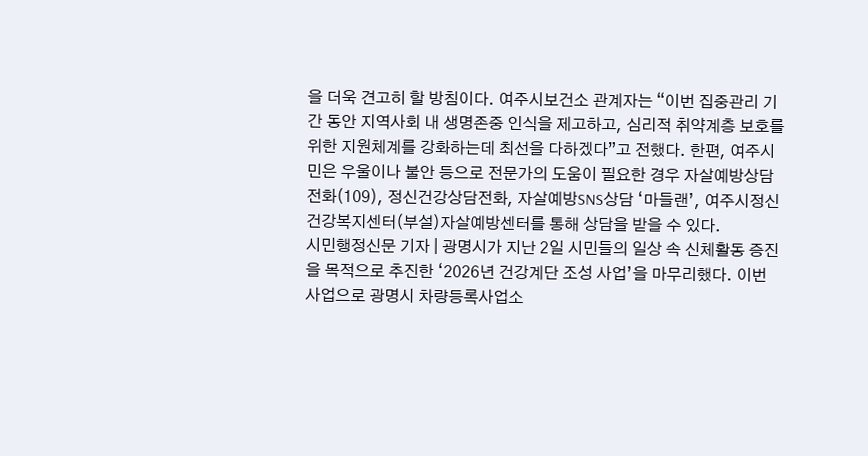을 더욱 견고히 할 방침이다. 여주시보건소 관계자는 “이번 집중관리 기간 동안 지역사회 내 생명존중 인식을 제고하고, 심리적 취약계층 보호를 위한 지원체계를 강화하는데 최선을 다하겠다”고 전했다. 한편, 여주시민은 우울이나 불안 등으로 전문가의 도움이 필요한 경우 자살예방상담전화(109), 정신건강상담전화, 자살예방SNS상담 ‘마들랜’, 여주시정신건강복지센터(부설)자살예방센터를 통해 상담을 받을 수 있다.
시민행정신문 기자 | 광명시가 지난 2일 시민들의 일상 속 신체활동 증진을 목적으로 추진한 ‘2026년 건강계단 조성 사업’을 마무리했다. 이번 사업으로 광명시 차량등록사업소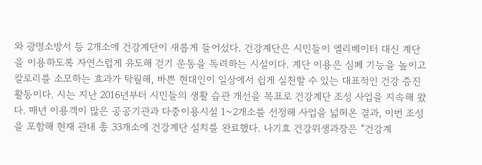와 광명소방서 등 2개소에 건강계단이 새롭게 들어섰다. 건강계단은 시민들이 엘리베이터 대신 계단을 이용하도록 자연스럽게 유도해 걷기 운동을 독려하는 시설이다. 계단 이용은 심폐 기능을 높이고 칼로리를 소모하는 효과가 탁월해, 바쁜 현대인이 일상에서 쉽게 실천할 수 있는 대표적인 건강 증진 활동이다. 시는 지난 2016년부터 시민들의 생활 습관 개선을 목표로 건강계단 조성 사업을 지속해 왔다. 매년 이용객이 많은 공공기관과 다중이용시설 1~2개소를 선정해 사업을 넓혀온 결과, 이번 조성을 포함해 현재 관내 총 33개소에 건강계단 설치를 완료했다. 나기효 건강위생과장은 “건강계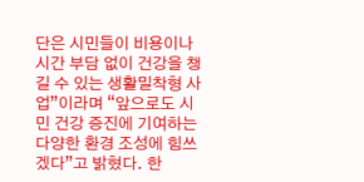단은 시민들이 비용이나 시간 부담 없이 건강을 챙길 수 있는 생활밀착형 사업”이라며 “앞으로도 시민 건강 증진에 기여하는 다양한 환경 조성에 힘쓰겠다”고 밝혔다. 한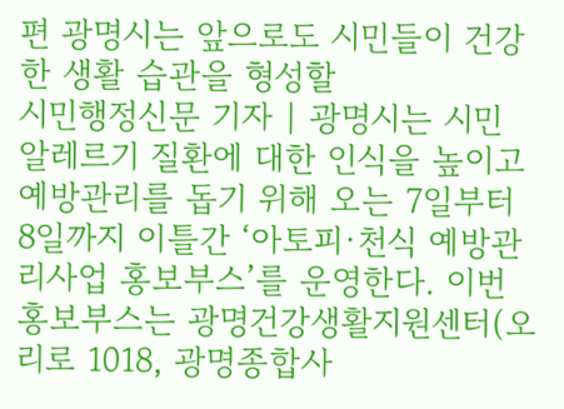편 광명시는 앞으로도 시민들이 건강한 생활 습관을 형성할
시민행정신문 기자 | 광명시는 시민 알레르기 질환에 대한 인식을 높이고 예방관리를 돕기 위해 오는 7일부터 8일까지 이틀간 ‘아토피·천식 예방관리사업 홍보부스’를 운영한다. 이번 홍보부스는 광명건강생활지원센터(오리로 1018, 광명종합사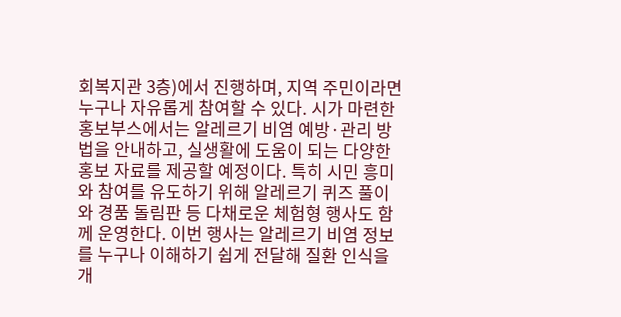회복지관 3층)에서 진행하며, 지역 주민이라면 누구나 자유롭게 참여할 수 있다. 시가 마련한 홍보부스에서는 알레르기 비염 예방·관리 방법을 안내하고, 실생활에 도움이 되는 다양한 홍보 자료를 제공할 예정이다. 특히 시민 흥미와 참여를 유도하기 위해 알레르기 퀴즈 풀이와 경품 돌림판 등 다채로운 체험형 행사도 함께 운영한다. 이번 행사는 알레르기 비염 정보를 누구나 이해하기 쉽게 전달해 질환 인식을 개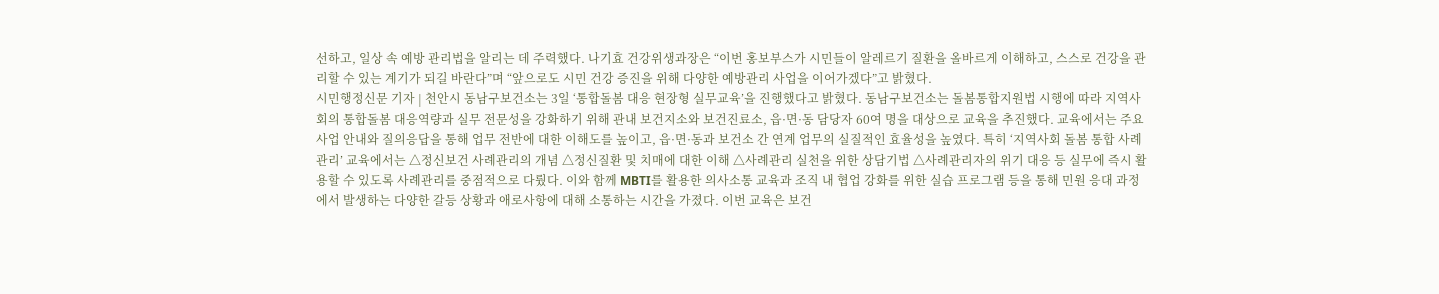선하고, 일상 속 예방 관리법을 알리는 데 주력했다. 나기효 건강위생과장은 “이번 홍보부스가 시민들이 알레르기 질환을 올바르게 이해하고, 스스로 건강을 관리할 수 있는 계기가 되길 바란다”며 “앞으로도 시민 건강 증진을 위해 다양한 예방관리 사업을 이어가겠다”고 밝혔다.
시민행정신문 기자 | 천안시 동남구보건소는 3일 ‘통합돌봄 대응 현장형 실무교육’을 진행했다고 밝혔다. 동남구보건소는 돌봄통합지원법 시행에 따라 지역사회의 통합돌봄 대응역량과 실무 전문성을 강화하기 위해 관내 보건지소와 보건진료소, 읍·면·동 담당자 60여 명을 대상으로 교육을 추진했다. 교육에서는 주요사업 안내와 질의응답을 통해 업무 전반에 대한 이해도를 높이고, 읍·면·동과 보건소 간 연계 업무의 실질적인 효율성을 높였다. 특히 ‘지역사회 돌봄 통합 사례관리’ 교육에서는 △정신보건 사례관리의 개념 △정신질환 및 치매에 대한 이해 △사례관리 실천을 위한 상담기법 △사례관리자의 위기 대응 등 실무에 즉시 활용할 수 있도록 사례관리를 중점적으로 다뤘다. 이와 함께 MBTI를 활용한 의사소통 교육과 조직 내 협업 강화를 위한 실습 프로그램 등을 통해 민원 응대 과정에서 발생하는 다양한 갈등 상황과 애로사항에 대해 소통하는 시간을 가졌다. 이번 교육은 보건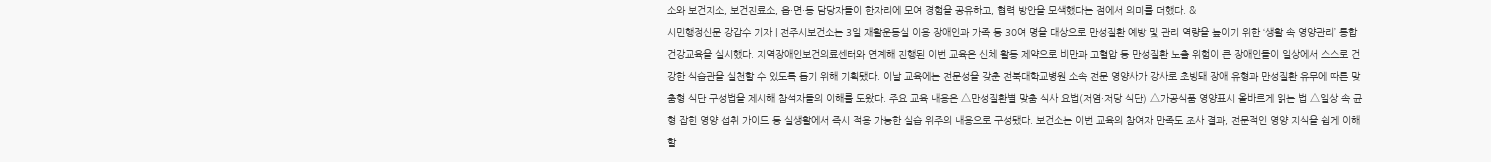소와 보건지소, 보건진료소, 읍·면·동 담당자들이 한자리에 모여 경험을 공유하고, 협력 방안을 모색했다는 점에서 의미를 더했다. &
시민행정신문 강갑수 기자 | 전주시보건소는 3일 재활운동실 이용 장애인과 가족 등 30여 명을 대상으로 만성질환 예방 및 관리 역량을 높이기 위한 ‘생활 속 영양관리’ 통합건강교육을 실시했다. 지역장애인보건의료센터와 연계해 진행된 이번 교육은 신체 활동 제약으로 비만과 고혈압 등 만성질환 노출 위험이 큰 장애인들이 일상에서 스스로 건강한 식습관을 실천할 수 있도록 돕기 위해 기획됐다. 이날 교육에는 전문성을 갖춘 전북대학교병원 소속 전문 영양사가 강사로 초빙돼 장애 유형과 만성질환 유무에 따른 맞춤형 식단 구성법을 제시해 참석자들의 이해를 도왔다. 주요 교육 내용은 △만성질환별 맞춤 식사 요법(저염·저당 식단) △가공식품 영양표시 올바르게 읽는 법 △일상 속 균형 잡힌 영양 섭취 가이드 등 실생활에서 즉시 적용 가능한 실습 위주의 내용으로 구성됐다. 보건소는 이번 교육의 참여자 만족도 조사 결과, 전문적인 영양 지식을 쉽게 이해할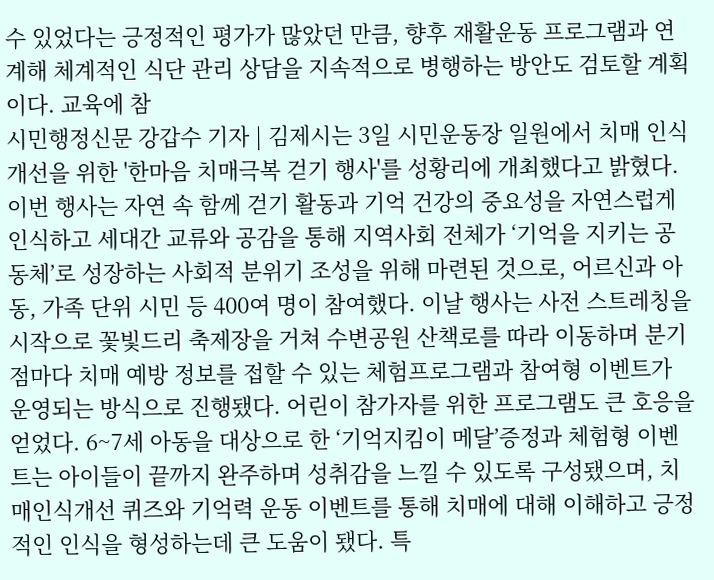수 있었다는 긍정적인 평가가 많았던 만큼, 향후 재활운동 프로그램과 연계해 체계적인 식단 관리 상담을 지속적으로 병행하는 방안도 검토할 계획이다. 교육에 참
시민행정신문 강갑수 기자 | 김제시는 3일 시민운동장 일원에서 치매 인식 개선을 위한 '한마음 치매극복 걷기 행사'를 성황리에 개최했다고 밝혔다. 이번 행사는 자연 속 함께 걷기 활동과 기억 건강의 중요성을 자연스럽게 인식하고 세대간 교류와 공감을 통해 지역사회 전체가 ‘기억을 지키는 공동체’로 성장하는 사회적 분위기 조성을 위해 마련된 것으로, 어르신과 아동, 가족 단위 시민 등 400여 명이 참여했다. 이날 행사는 사전 스트레칭을 시작으로 꽃빛드리 축제장을 거쳐 수변공원 산책로를 따라 이동하며 분기점마다 치매 예방 정보를 접할 수 있는 체험프로그램과 참여형 이벤트가 운영되는 방식으로 진행됐다. 어린이 참가자를 위한 프로그램도 큰 호응을 얻었다. 6~7세 아동을 대상으로 한 ‘기억지킴이 메달’증정과 체험형 이벤트는 아이들이 끝까지 완주하며 성취감을 느낄 수 있도록 구성됐으며, 치매인식개선 퀴즈와 기억력 운동 이벤트를 통해 치매에 대해 이해하고 긍정적인 인식을 형성하는데 큰 도움이 됐다. 특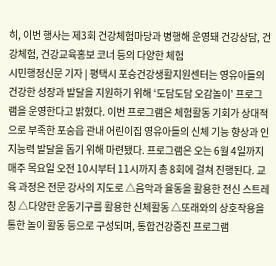히, 이번 행사는 제3회 건강체험마당과 병행해 운영돼 건강상담, 건강체험, 건강교육홍보 코너 등의 다양한 체험
시민행정신문 기자 | 평택시 포승건강생활지원센터는 영유아들의 건강한 성장과 발달을 지원하기 위해 ‘도담도담 오감놀이’ 프로그램을 운영한다고 밝혔다. 이번 프로그램은 체험활동 기회가 상대적으로 부족한 포승읍 관내 어린이집 영유아들의 신체 기능 향상과 인지능력 발달을 돕기 위해 마련됐다. 프로그램은 오는 6월 4일까지 매주 목요일 오전 10시부터 11시까지 총 8회에 걸쳐 진행된다. 교육 과정은 전문 강사의 지도로 △음악과 율동을 활용한 전신 스트레칭 △다양한 운동기구를 활용한 신체활동 △또래와의 상호작용을 통한 놀이 활동 등으로 구성되며, 통합건강증진 프로그램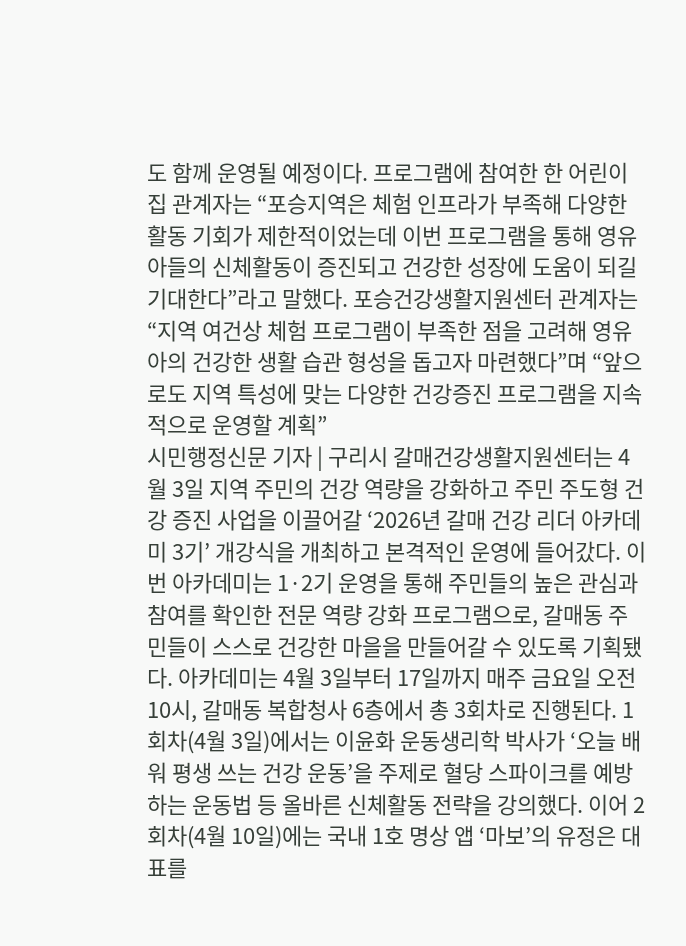도 함께 운영될 예정이다. 프로그램에 참여한 한 어린이집 관계자는 “포승지역은 체험 인프라가 부족해 다양한 활동 기회가 제한적이었는데 이번 프로그램을 통해 영유아들의 신체활동이 증진되고 건강한 성장에 도움이 되길 기대한다”라고 말했다. 포승건강생활지원센터 관계자는 “지역 여건상 체험 프로그램이 부족한 점을 고려해 영유아의 건강한 생활 습관 형성을 돕고자 마련했다”며 “앞으로도 지역 특성에 맞는 다양한 건강증진 프로그램을 지속적으로 운영할 계획”
시민행정신문 기자 | 구리시 갈매건강생활지원센터는 4월 3일 지역 주민의 건강 역량을 강화하고 주민 주도형 건강 증진 사업을 이끌어갈 ‘2026년 갈매 건강 리더 아카데미 3기’ 개강식을 개최하고 본격적인 운영에 들어갔다. 이번 아카데미는 1·2기 운영을 통해 주민들의 높은 관심과 참여를 확인한 전문 역량 강화 프로그램으로, 갈매동 주민들이 스스로 건강한 마을을 만들어갈 수 있도록 기획됐다. 아카데미는 4월 3일부터 17일까지 매주 금요일 오전 10시, 갈매동 복합청사 6층에서 총 3회차로 진행된다. 1회차(4월 3일)에서는 이윤화 운동생리학 박사가 ‘오늘 배워 평생 쓰는 건강 운동’을 주제로 혈당 스파이크를 예방하는 운동법 등 올바른 신체활동 전략을 강의했다. 이어 2회차(4월 10일)에는 국내 1호 명상 앱 ‘마보’의 유정은 대표를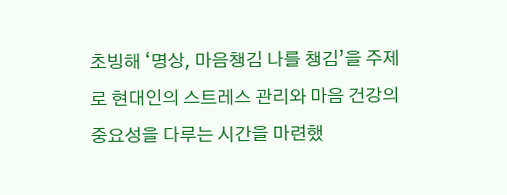초빙해 ‘명상, 마음챙김 나를 챙김’을 주제로 현대인의 스트레스 관리와 마음 건강의 중요성을 다루는 시간을 마련했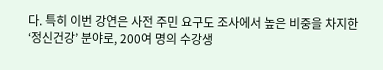다. 특히 이번 강연은 사전 주민 요구도 조사에서 높은 비중을 차지한 ‘정신건강’ 분야로, 200여 명의 수강생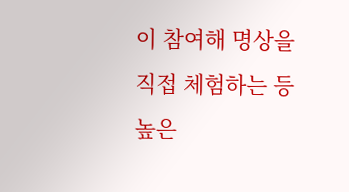이 참여해 명상을 직접 체험하는 등 높은